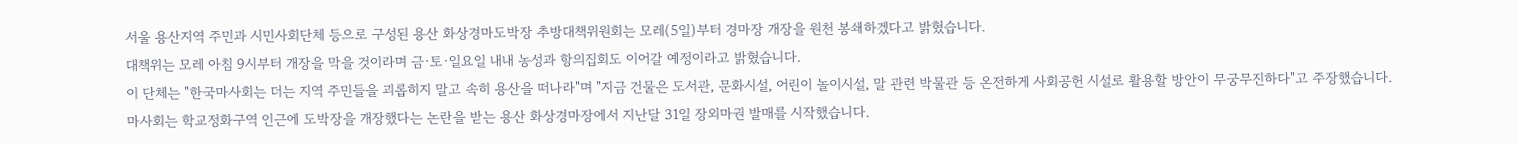서울 용산지역 주민과 시민사회단체 등으로 구성된 용산 화상경마도박장 추방대책위원회는 모레(5일)부터 경마장 개장을 원천 봉쇄하겠다고 밝혔습니다.
대책위는 모레 아침 9시부터 개장을 막을 것이라며 금·토·일요일 내내 농성과 항의집회도 이어갈 예정이라고 밝혔습니다.
이 단체는 "한국마사회는 더는 지역 주민들을 괴롭히지 말고 속히 용산을 떠나라"며 "지금 건물은 도서관, 문화시설, 어린이 놀이시설, 말 관련 박물관 등 온전하게 사회공헌 시설로 활용할 방안이 무궁무진하다"고 주장했습니다.
마사회는 학교정화구역 인근에 도박장을 개장했다는 논란을 받는 용산 화상경마장에서 지난달 31일 장외마권 발매를 시작했습니다.